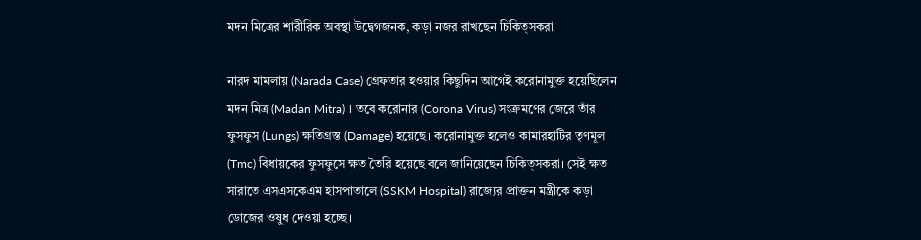মদন মিত্রের শারীরিক অবস্থা উদ্বেগজনক, কড়া নজর রাখছেন চিকিত্সকরা

নারদ মামলায় (Narada Case) গ্রেফতার হওয়ার কিছুদিন আগেই করোনামুক্ত হয়েছিলেন মদন মিত্র (Madan Mitra) । তবে করোনার (Corona Virus) সংক্রমণের জেরে তাঁর ফুসফুস (Lungs) ক্ষতিগ্রস্ত (Damage) হয়েছে। করোনামুক্ত হলেও কামারহাটির তৃণমূল (Tmc) বিধায়কের ফুসফুসে ক্ষত তৈরি হয়েছে বলে জানিয়েছেন চিকিত্সকরা। সেই ক্ষত সারাতে এসএসকেএম হাসপাতালে (SSKM Hospital) রাজ্যের প্রাক্তন মন্ত্রীকে কড়া ডোজের ওষুধ দেওয়া হচ্ছে।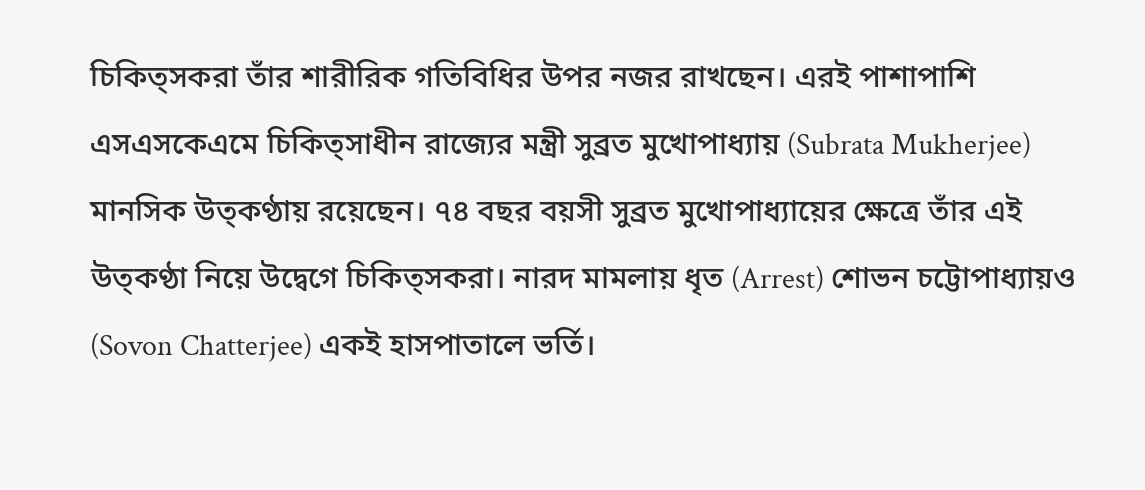চিকিত্সকরা তাঁর শারীরিক গতিবিধির উপর নজর রাখছেন। এরই পাশাপাশি এসএসকেএমে চিকিত্সাধীন রাজ্যের মন্ত্রী সুব্রত মুখোপাধ্যায় (Subrata Mukherjee) মানসিক উত্কণ্ঠায় রয়েছেন। ৭৪ বছর বয়সী সুব্রত মুখোপাধ্যায়ের ক্ষেত্রে তাঁর এই উত্কণ্ঠা নিয়ে উদ্বেগে চিকিত্সকরা। নারদ মামলায় ধৃত (Arrest) শোভন চট্টোপাধ্যায়ও (Sovon Chatterjee) একই হাসপাতালে ভর্তি।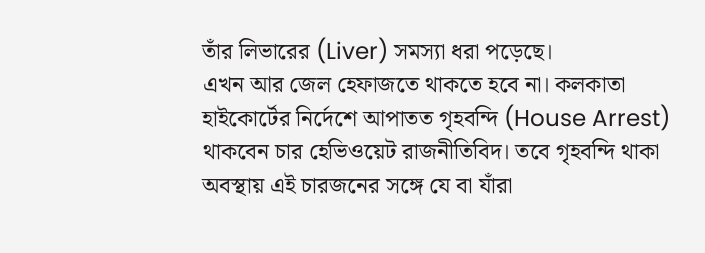তাঁর লিভারের (Liver) সমস্যা ধরা পড়েছে।
এখন আর জেল হেফাজতে থাকতে হবে না। কলকাতা হাইকোর্টের নির্দেশে আপাতত গৃহবন্দি (House Arrest) থাকবেন চার হেভিওয়েট রাজনীতিবিদ। তবে গৃহবন্দি থাকা অবস্থায় এই চারজনের সঙ্গে যে বা যাঁরা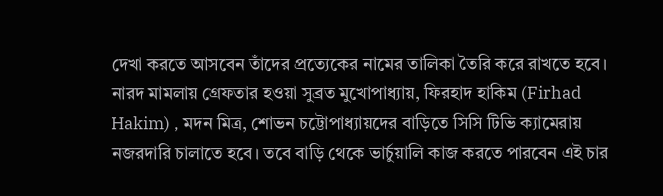দেখা করতে আসবেন তাঁদের প্রত্যেকের নামের তালিকা তৈরি করে রাখতে হবে।
নারদ মামলায় গ্রেফতার হওয়া সুব্রত মুখোপাধ্যায়, ফিরহাদ হাকিম (Firhad Hakim) , মদন মিত্র, শোভন চট্টোপাধ্যায়দের বাড়িতে সিসি টিভি ক্যামেরায় নজরদারি চালাতে হবে। তবে বাড়ি থেকে ভার্চুয়ালি কাজ করতে পারবেন এই চার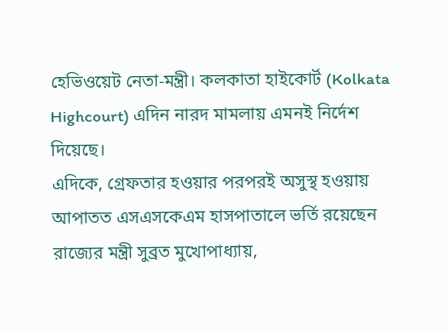হেভিওয়েট নেতা-মন্ত্রী। কলকাতা হাইকোর্ট (Kolkata Highcourt) এদিন নারদ মামলায় এমনই নির্দেশ দিয়েছে।
এদিকে, গ্রেফতার হওয়ার পরপরই অসুস্থ হওয়ায় আপাতত এসএসকেএম হাসপাতালে ভর্তি রয়েছেন রাজ্যের মন্ত্রী সুব্রত মুখোপাধ্যায়,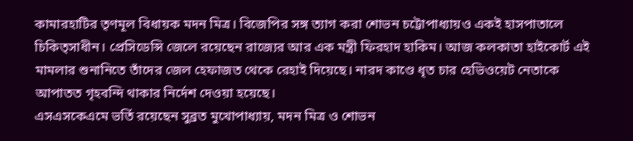কামারহাটির তৃণমূল বিধায়ক মদন মিত্র। বিজেপির সঙ্গ ত্যাগ করা শোভন চট্টোপাধ্যায়ও একই হাসপাতালে চিকিত্সাধীন। প্রেসিডেন্সি জেলে রয়েছেন রাজ্যের আর এক মন্ত্রী ফিরহাদ হাকিম। আজ কলকাতা হাইকোর্ট এই মামলার শুনানিতে তাঁদের জেল হেফাজত থেকে রেহাই দিয়েছে। নারদ কাণ্ডে ধৃত চার হেভিওয়েট নেতাকে আপাতত গৃহবন্দি থাকার নির্দেশ দেওয়া হয়েছে।
এসএসকেএমে ভর্তি রয়েছেন সুব্রত মুখোপাধ্যায়, মদন মিত্র ও শোভন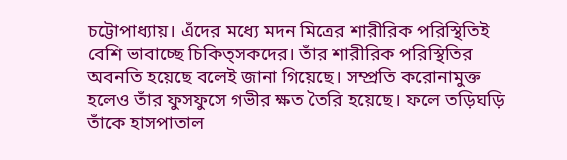চট্টোপাধ্যায়। এঁদের মধ্যে মদন মিত্রের শারীরিক পরিস্থিতিই বেশি ভাবাচ্ছে চিকিত্সকদের। তাঁর শারীরিক পরিস্থিতির অবনতি হয়েছে বলেই জানা গিয়েছে। সম্প্রতি করোনামুক্ত হলেও তাঁর ফুসফুসে গভীর ক্ষত তৈরি হয়েছে। ফলে তড়িঘড়ি তাঁকে হাসপাতাল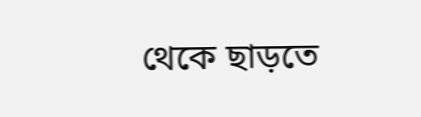থেকে ছাড়তে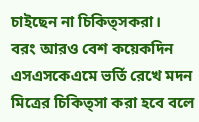চাইছেন না চিকিত্সকরা।
বরং আরও বেশ কয়েকদিন এসএসকেএমে ভর্তি রেখে মদন মিত্রের চিকিত্সা করা হবে বলে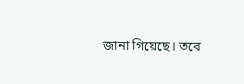জানা গিয়েছে। তবে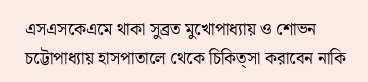এসএসকেএমে থাকা সুব্রত মুখোপাধ্যায় ও শোভন চট্টোপাধ্যায় হাসপাতালে থেকে চিকিত্সা করাবেন নাকি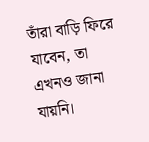তাঁরা বাড়ি ফিরে যাবেন, তা এখনও জানা যায়নি।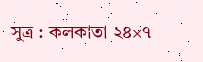সুত্র : কলকাতা ২৪×৭